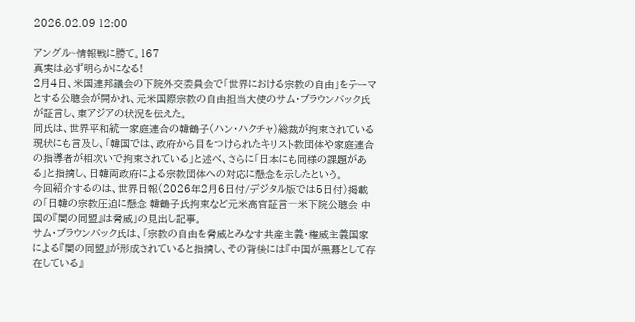2026.02.09 12:00

アングル~情報戦に勝て。167
真実は必ず明らかになる!
2月4日、米国連邦議会の下院外交委員会で「世界における宗教の自由」をテーマとする公聴会が開かれ、元米国際宗教の自由担当大使のサム・ブラウンバック氏が証言し、東アジアの状況を伝えた。
同氏は、世界平和統一家庭連合の韓鶴子(ハン・ハクチャ)総裁が拘束されている現状にも言及し、「韓国では、政府から目をつけられたキリスト教団体や家庭連合の指導者が相次いで拘束されている」と述べ、さらに「日本にも同様の課題がある」と指摘し、日韓両政府による宗教団体への対応に懸念を示したという。
今回紹介するのは、世界日報(2026年2月6日付/デジタル版では5日付)掲載の「日韓の宗教圧迫に懸念 韓鶴子氏拘束など元米高官証言―米下院公聴会 中国の『闇の同盟』は脅威」の見出し記事。
サム・ブラウンバック氏は、「宗教の自由を脅威とみなす共産主義・権威主義国家による『闇の同盟』が形成されていると指摘し、その背後には『中国が黒幕として存在している』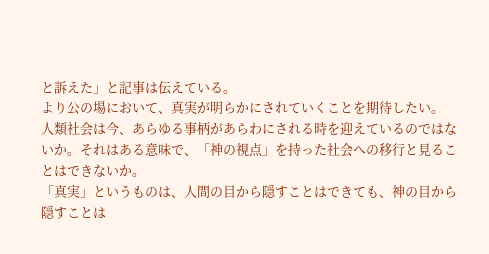と訴えた」と記事は伝えている。
より公の場において、真実が明らかにされていくことを期待したい。
人類社会は今、あらゆる事柄があらわにされる時を迎えているのではないか。それはある意味で、「神の視点」を持った社会への移行と見ることはできないか。
「真実」というものは、人間の目から隠すことはできても、神の目から隠すことは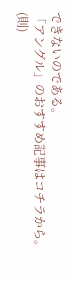できないのである。
「アングル」のおすすめ記事はコチラから。
(則)